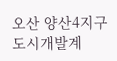오산 양산4지구 도시개발계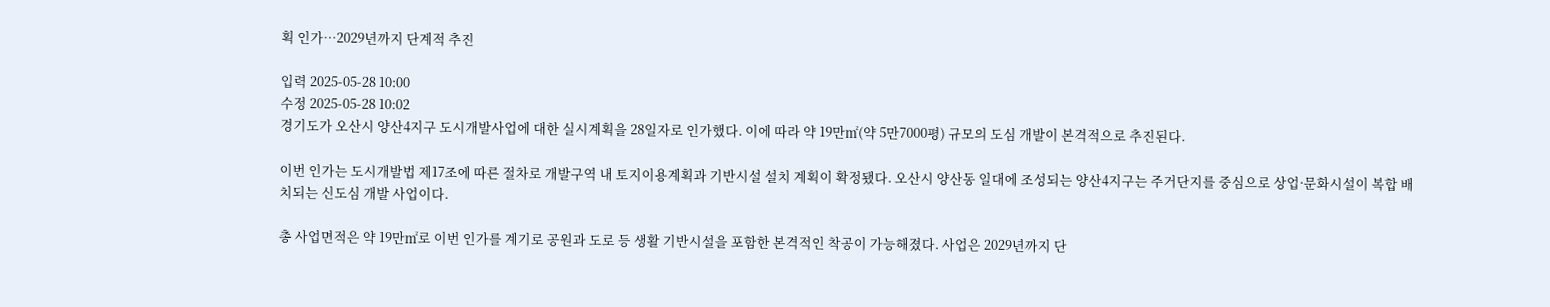획 인가…2029년까지 단계적 추진

입력 2025-05-28 10:00
수정 2025-05-28 10:02
경기도가 오산시 양산4지구 도시개발사업에 대한 실시계획을 28일자로 인가했다. 이에 따라 약 19만㎡(약 5만7000평) 규모의 도심 개발이 본격적으로 추진된다.

이번 인가는 도시개발법 제17조에 따른 절차로 개발구역 내 토지이용계획과 기반시설 설치 계획이 확정됐다. 오산시 양산동 일대에 조성되는 양산4지구는 주거단지를 중심으로 상업·문화시설이 복합 배치되는 신도심 개발 사업이다.

총 사업면적은 약 19만㎡로 이번 인가를 계기로 공원과 도로 등 생활 기반시설을 포함한 본격적인 착공이 가능해졌다. 사업은 2029년까지 단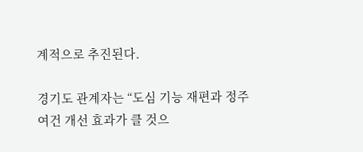계적으로 추진된다.

경기도 관계자는 “도심 기능 재편과 정주 여건 개선 효과가 클 것으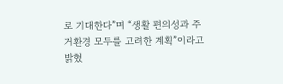로 기대한다”며 “생활 편의성과 주거환경 모두를 고려한 계획”이라고 밝혔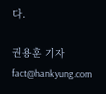다.

권용훈 기자 fact@hankyung.com